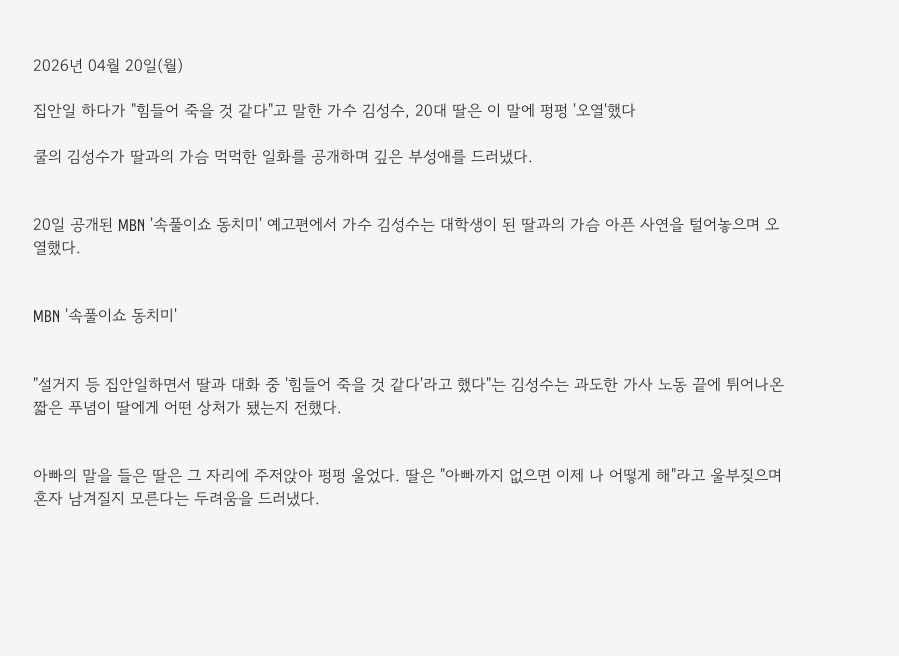2026년 04월 20일(월)

집안일 하다가 "힘들어 죽을 것 같다"고 말한 가수 김성수, 20대 딸은 이 말에 펑펑 '오열'했다

쿨의 김성수가 딸과의 가슴 먹먹한 일화를 공개하며 깊은 부성애를 드러냈다.


20일 공개된 MBN '속풀이쇼 동치미' 예고편에서 가수 김성수는 대학생이 된 딸과의 가슴 아픈 사연을 털어놓으며 오열했다.


MBN '속풀이쇼 동치미'


"설거지 등 집안일하면서 딸과 대화 중 '힘들어 죽을 것 같다'라고 했다"는 김성수는 과도한 가사 노동 끝에 튀어나온 짧은 푸념이 딸에게 어떤 상처가 됐는지 전했다.


아빠의 말을 들은 딸은 그 자리에 주저앉아 펑펑 울었다. 딸은 "아빠까지 없으면 이제 나 어떻게 해"라고 울부짖으며 혼자 남겨질지 모른다는 두려움을 드러냈다.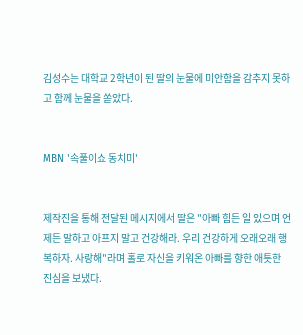김성수는 대학교 2학년이 된 딸의 눈물에 미안함을 감추지 못하고 함께 눈물을 쏟았다.


MBN '속풀이쇼 동치미'


제작진을 통해 전달된 메시지에서 딸은 "아빠 힘든 일 있으며 언제든 말하고 아프지 말고 건강해라. 우리 건강하게 오래오래 행복하자. 사랑해"라며 홀로 자신을 키워온 아빠를 향한 애틋한 진심을 보냈다.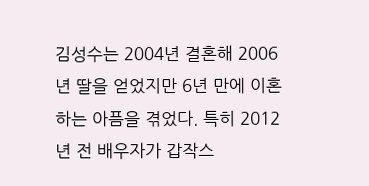김성수는 2004년 결혼해 2006년 딸을 얻었지만 6년 만에 이혼하는 아픔을 겪었다. 특히 2012년 전 배우자가 갑작스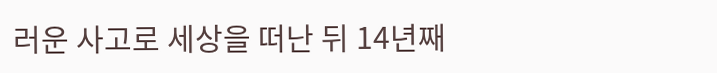러운 사고로 세상을 떠난 뒤 14년째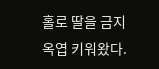홀로 딸을 금지옥엽 키워왔다.